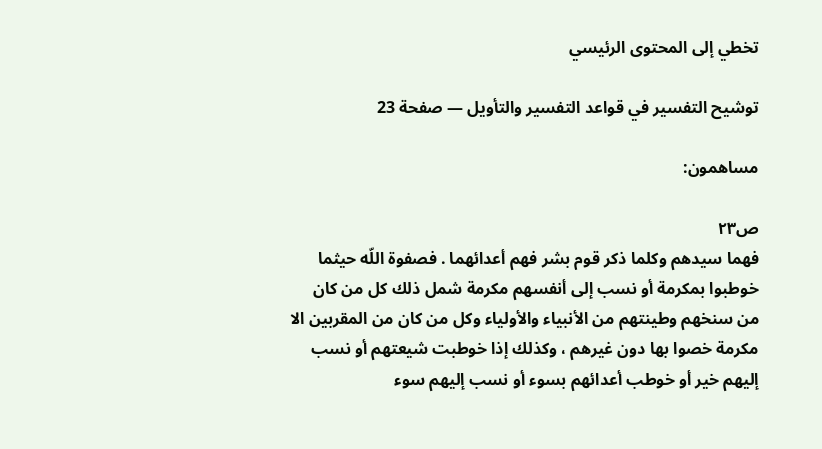تخطي إلى المحتوى الرئيسي

توشيح التفسير في قواعد التفسير والتأويل — صفحة 23

مساهمون:

ص٢٣
فهما سيدهم وكلما ذكر قوم بشر فهم أعدائهما . فصفوة اللّه حيثما خوطبوا بمكرمة أو نسب إلى أنفسهم مكرمة شمل ذلك كل من كان من سنخهم وطينتهم من الأنبياء والأولياء وكل من كان من المقربين الا مكرمة خصوا بها دون غيرهم ، وكذلك إذا خوطبت شيعتهم أو نسب إليهم خير أو خوطب أعدائهم بسوء أو نسب إليهم سوء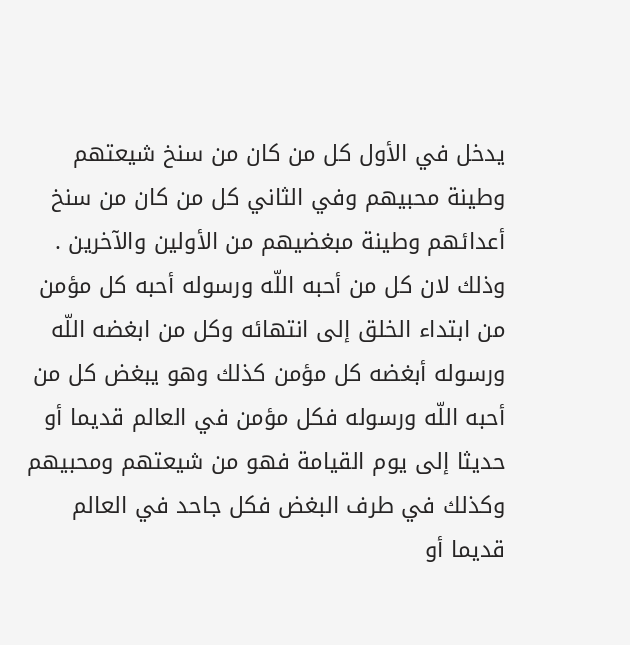يدخل في الأول كل من كان من سنخ شيعتهم وطينة محبيهم وفي الثاني كل من كان من سنخ أعدائهم وطينة مبغضيهم من الأولين والآخرين . وذلك لان كل من أحبه اللّه ورسوله أحبه كل مؤمن من ابتداء الخلق إلى انتهائه وكل من ابغضه اللّه ورسوله أبغضه كل مؤمن كذلك وهو يبغض كل من أحبه اللّه ورسوله فكل مؤمن في العالم قديما أو حديثا إلى يوم القيامة فهو من شيعتهم ومحبيهم وكذلك في طرف البغض فكل جاحد في العالم قديما أو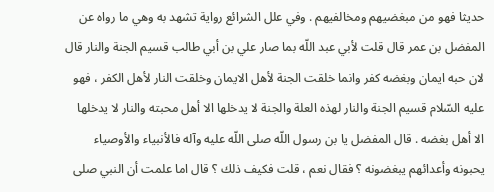حديثا فهو من مبغضيهم ومخالفيهم . وفي علل الشرائع رواية تشهد به وهي ما رواه عن المفضل بن عمر قال قلت لأبي عبد اللّه بما صار علي بن أبي طالب قسيم الجنة والنار قال لان حبه ايمان وبغضه كفر وانما خلقت الجنة لأهل الايمان وخلقت النار لأهل الكفر ، فهو عليه السّلام قسيم الجنة والنار لهذه العلة والجنة لا يدخلها الا أهل محبته والنار لا يدخلها الا أهل بغضه . قال المفضل يا بن رسول اللّه صلى اللّه عليه وآله فالأنبياء والأوصياء يحبونه وأعدائهم يبغضونه ؟ فقال نعم ، قلت فكيف ذلك ؟ قال اما علمت أن النبي صلى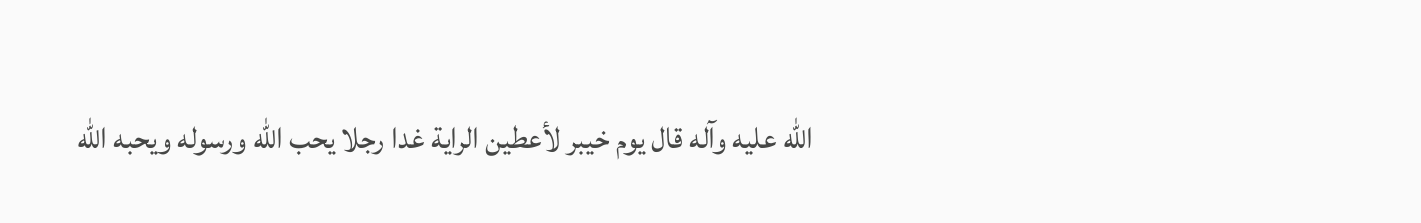اللّه عليه وآله قال يوم خيبر لأعطين الراية غدا رجلا يحب اللّه ورسوله ويحبه اللّه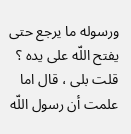ورسوله ما يرجع حتى يفتح اللّه على يده ؟ قلت بلى ، قال اما علمت أن رسول اللّه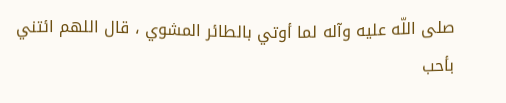صلى اللّه عليه وآله لما أوتي بالطائر المشوي ، قال اللهم ائتني بأحب